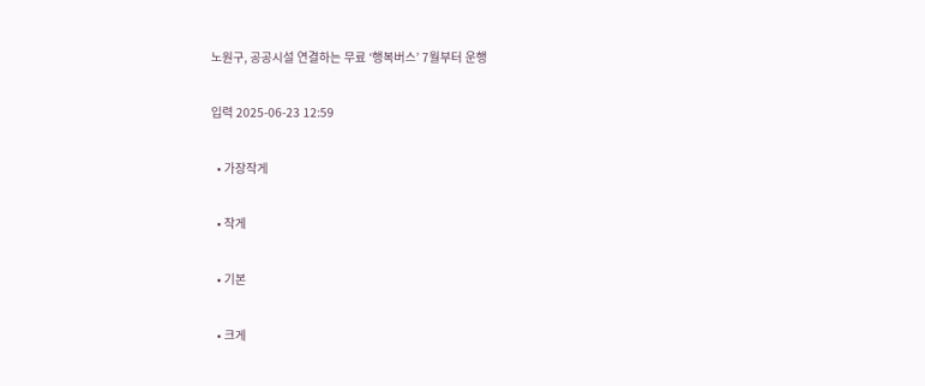노원구, 공공시설 연결하는 무료 ‘행복버스’ 7월부터 운행

입력 2025-06-23 12:59

  • 가장작게

  • 작게

  • 기본

  • 크게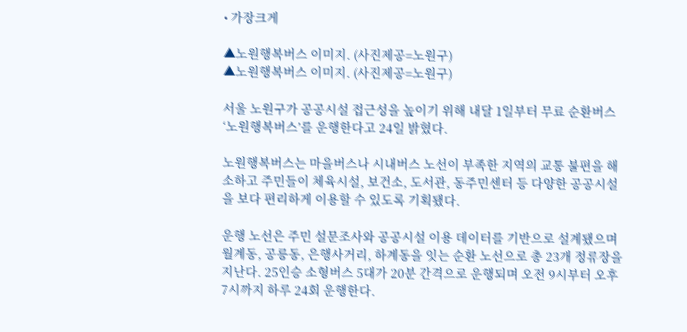• 가장크게

▲노원행복버스 이미지. (사진제공=노원구)
▲노원행복버스 이미지. (사진제공=노원구)

서울 노원구가 공공시설 접근성을 높이기 위해 내달 1일부터 무료 순환버스 ‘노원행복버스’를 운행한다고 24일 밝혔다.

노원행복버스는 마을버스나 시내버스 노선이 부족한 지역의 교통 불편을 해소하고 주민들이 체육시설, 보건소, 도서관, 동주민센터 등 다양한 공공시설을 보다 편리하게 이용할 수 있도록 기획됐다.

운행 노선은 주민 설문조사와 공공시설 이용 데이터를 기반으로 설계됐으며 월계동, 공릉동, 은행사거리, 하계동을 잇는 순환 노선으로 총 23개 정류장을 지난다. 25인승 소형버스 5대가 20분 간격으로 운행되며 오전 9시부터 오후 7시까지 하루 24회 운행한다.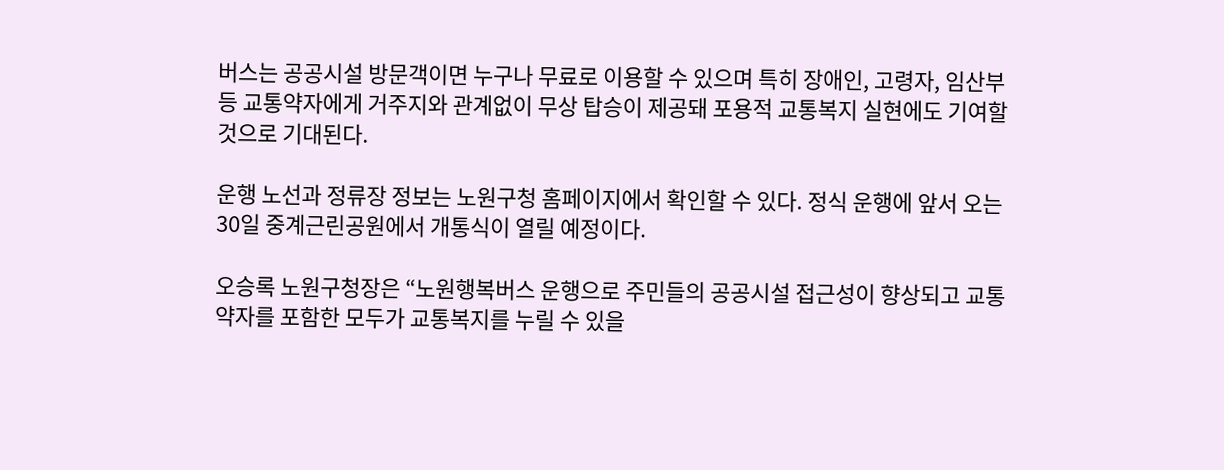버스는 공공시설 방문객이면 누구나 무료로 이용할 수 있으며 특히 장애인, 고령자, 임산부 등 교통약자에게 거주지와 관계없이 무상 탑승이 제공돼 포용적 교통복지 실현에도 기여할 것으로 기대된다.

운행 노선과 정류장 정보는 노원구청 홈페이지에서 확인할 수 있다. 정식 운행에 앞서 오는 30일 중계근린공원에서 개통식이 열릴 예정이다.

오승록 노원구청장은 “노원행복버스 운행으로 주민들의 공공시설 접근성이 향상되고 교통약자를 포함한 모두가 교통복지를 누릴 수 있을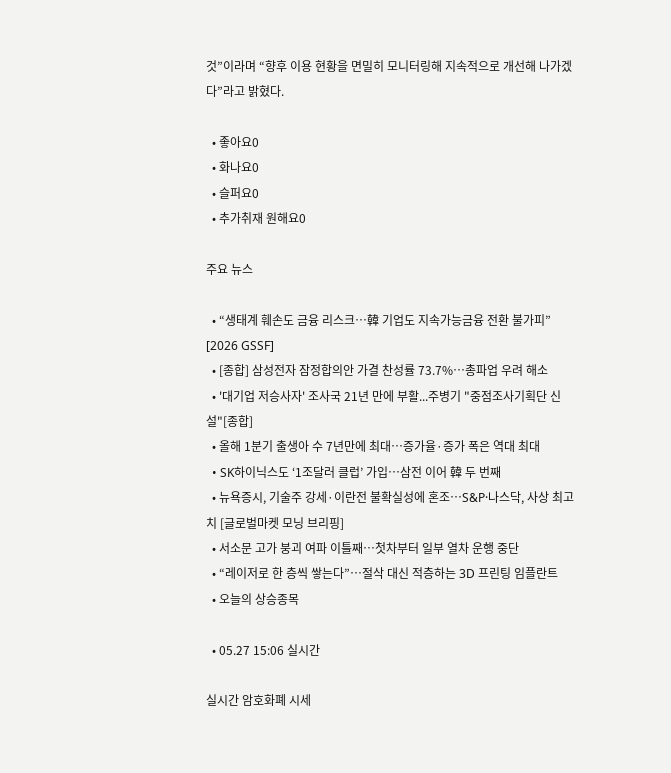것”이라며 “향후 이용 현황을 면밀히 모니터링해 지속적으로 개선해 나가겠다”라고 밝혔다.

  • 좋아요0
  • 화나요0
  • 슬퍼요0
  • 추가취재 원해요0

주요 뉴스

  • “생태계 훼손도 금융 리스크…韓 기업도 지속가능금융 전환 불가피” [2026 GSSF]
  • [종합] 삼성전자 잠정합의안 가결 찬성률 73.7%⋯총파업 우려 해소
  • '대기업 저승사자' 조사국 21년 만에 부활...주병기 "중점조사기획단 신설"[종합]
  • 올해 1분기 출생아 수 7년만에 최대…증가율·증가 폭은 역대 최대
  • SK하이닉스도 ‘1조달러 클럽’ 가입…삼전 이어 韓 두 번째
  • 뉴욕증시, 기술주 강세·이란전 불확실성에 혼조…S&P·나스닥, 사상 최고치 [글로벌마켓 모닝 브리핑]
  • 서소문 고가 붕괴 여파 이틀째…첫차부터 일부 열차 운행 중단
  • “레이저로 한 층씩 쌓는다”…절삭 대신 적층하는 3D 프린팅 임플란트
  • 오늘의 상승종목

  • 05.27 15:06 실시간

실시간 암호화폐 시세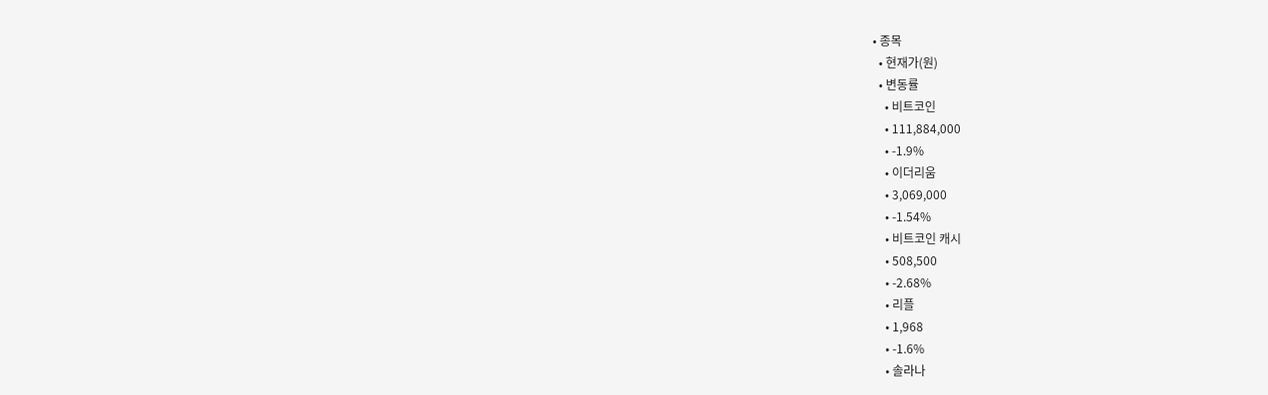• 종목
  • 현재가(원)
  • 변동률
    • 비트코인
    • 111,884,000
    • -1.9%
    • 이더리움
    • 3,069,000
    • -1.54%
    • 비트코인 캐시
    • 508,500
    • -2.68%
    • 리플
    • 1,968
    • -1.6%
    • 솔라나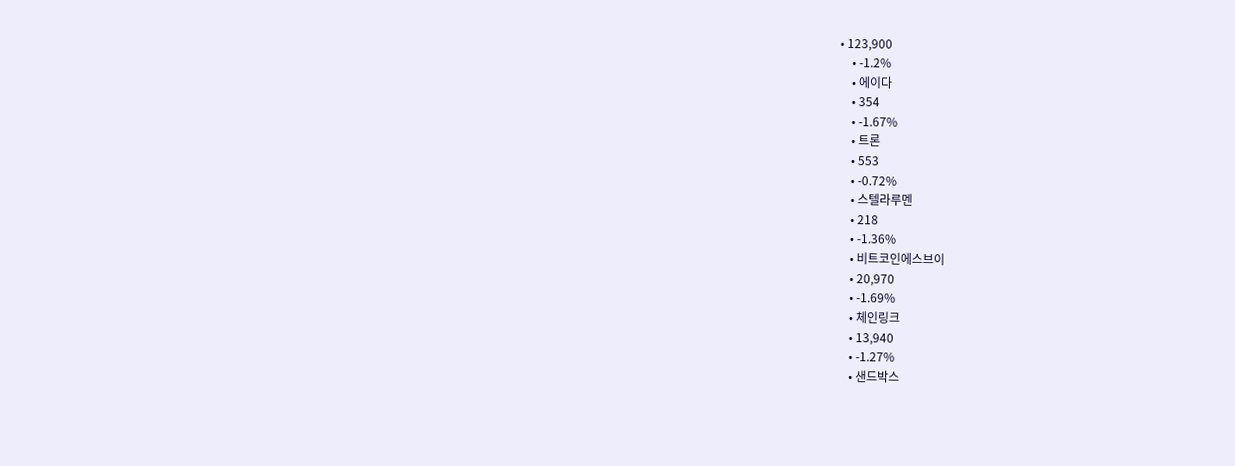• 123,900
    • -1.2%
    • 에이다
    • 354
    • -1.67%
    • 트론
    • 553
    • -0.72%
    • 스텔라루멘
    • 218
    • -1.36%
    • 비트코인에스브이
    • 20,970
    • -1.69%
    • 체인링크
    • 13,940
    • -1.27%
    • 샌드박스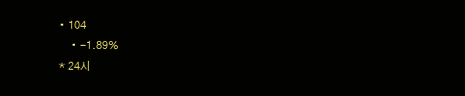• 104
    • -1.89%
* 24시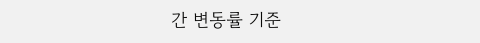간 변동률 기준